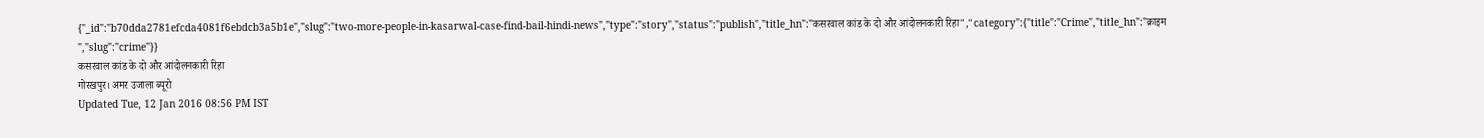{"_id":"b70dda2781efcda4081f6ebdcb3a5b1e","slug":"two-more-people-in-kasarwal-case-find-bail-hindi-news","type":"story","status":"publish","title_hn":"कसरवाल कांड के दो और आंदोलनकारी रिहा","category":{"title":"Crime","title_hn":"क्राइम ","slug":"crime"}}
कसरवाल कांड के दो और आंदोलनकारी रिहा
गोरखपुर। अमर उजाला ब्यूरो
Updated Tue, 12 Jan 2016 08:56 PM IST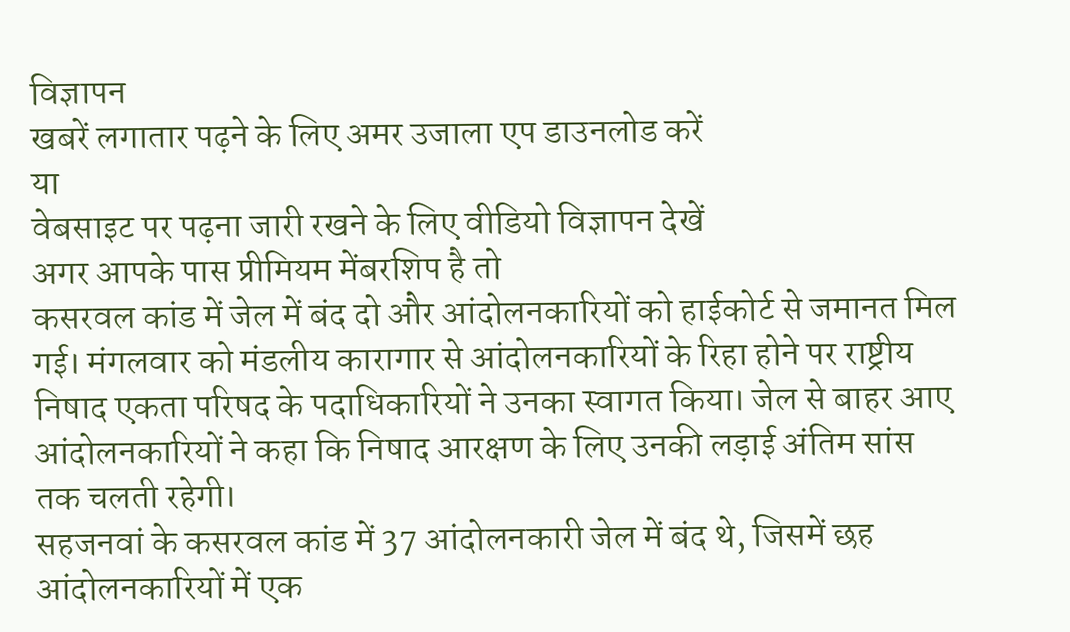विज्ञापन
खबरें लगातार पढ़ने के लिए अमर उजाला एप डाउनलोड करें
या
वेबसाइट पर पढ़ना जारी रखने के लिए वीडियो विज्ञापन देखें
अगर आपके पास प्रीमियम मेंबरशिप है तो
कसरवल कांड में जेल में बंद दो और आंदोलनकारियों को हाईकोर्ट से जमानत मिल गई। मंगलवार को मंडलीय कारागार से आंदोलनकारियों के रिहा होने पर राष्ट्रीय निषाद एकता परिषद के पदाधिकारियों ने उनका स्वागत किया। जेल से बाहर आए आंदोलनकारियों ने कहा कि निषाद आरक्षण के लिए उनकी लड़ाई अंतिम सांस तक चलती रहेगी।
सहजनवां के कसरवल कांड में 37 आंदोलनकारी जेल में बंद थे, जिसमें छह आंदोलनकारियों में एक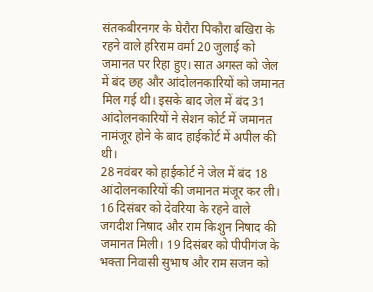संतकबीरनगर के घेरौरा पिकौरा बखिरा के रहने वाले हरिराम वर्मा 20 जुलाई को जमानत पर रिहा हुए। सात अगस्त को जेल में बंद छह और आंदोलनकारियों को जमानत मिल गई थी। इसके बाद जेल में बंद 31 आंदोलनकारियों ने सेशन कोर्ट में जमानत नामंजूर होने के बाद हाईकोर्ट में अपील की थी।
28 नवंबर को हाईकोर्ट ने जेल में बंद 18 आंदोलनकारियों की जमानत मंजूर कर ली। 16 दिसंबर को देवरिया के रहने वाले जगदीश निषाद और राम किशुन निषाद की जमानत मिली। 19 दिसंबर को पीपीगंज के भक्ता निवासी सुभाष और राम सजन को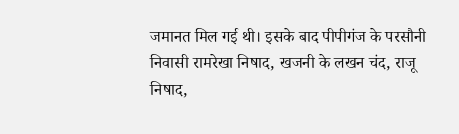जमानत मिल गई थी। इसके बाद पीपीगंज के परसौनी निवासी रामरेखा निषाद, खजनी के लखन चंद, राजू निषाद,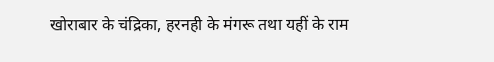खोराबार के चंद्रिका, हरनही के मंगरू तथा यहीं के राम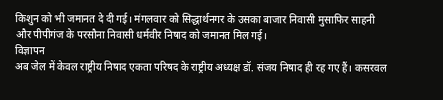किशुन को भी जमानत दे दी गई। मंगलवार को सिद्धार्थनगर के उसका बाजार निवासी मुसाफिर साहनी और पीपीगंज के परसौना निवासी धर्मवीर निषाद को जमानत मिल गई।
विज्ञापन
अब जेल में केवल राष्ट्रीय निषाद एकता परिषद के राष्ट्रीय अध्यक्ष डॉ. संजय निषाद ही रह गए हैं। कसरवल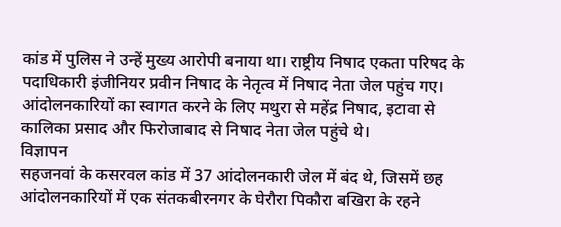कांड में पुलिस ने उन्हें मुख्य आरोपी बनाया था। राष्ट्रीय निषाद एकता परिषद के पदाधिकारी इंजीनियर प्रवीन निषाद के नेतृत्व में निषाद नेता जेल पहुंच गए। आंदोलनकारियों का स्वागत करने के लिए मथुरा से महेंद्र निषाद, इटावा से कालिका प्रसाद और फिरोजाबाद से निषाद नेता जेल पहुंचे थे।
विज्ञापन
सहजनवां के कसरवल कांड में 37 आंदोलनकारी जेल में बंद थे, जिसमें छह आंदोलनकारियों में एक संतकबीरनगर के घेरौरा पिकौरा बखिरा के रहने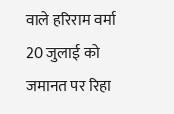वाले हरिराम वर्मा 20 जुलाई को जमानत पर रिहा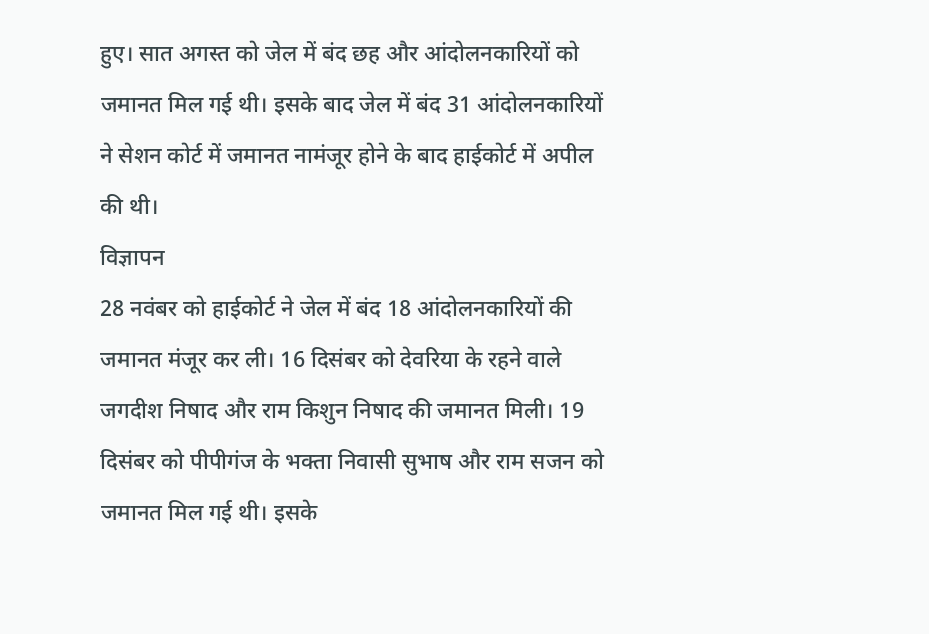हुए। सात अगस्त को जेल में बंद छह और आंदोलनकारियों को जमानत मिल गई थी। इसके बाद जेल में बंद 31 आंदोलनकारियों ने सेशन कोर्ट में जमानत नामंजूर होने के बाद हाईकोर्ट में अपील की थी।
विज्ञापन
28 नवंबर को हाईकोर्ट ने जेल में बंद 18 आंदोलनकारियों की जमानत मंजूर कर ली। 16 दिसंबर को देवरिया के रहने वाले जगदीश निषाद और राम किशुन निषाद की जमानत मिली। 19 दिसंबर को पीपीगंज के भक्ता निवासी सुभाष और राम सजन को जमानत मिल गई थी। इसके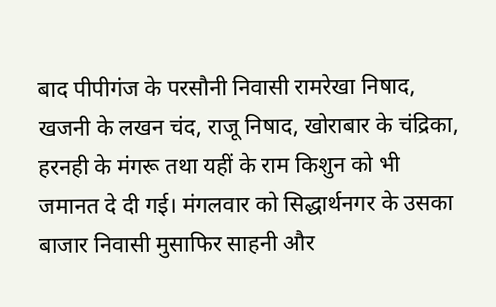बाद पीपीगंज के परसौनी निवासी रामरेखा निषाद, खजनी के लखन चंद, राजू निषाद, खोराबार के चंद्रिका, हरनही के मंगरू तथा यहीं के राम किशुन को भी जमानत दे दी गई। मंगलवार को सिद्धार्थनगर के उसका बाजार निवासी मुसाफिर साहनी और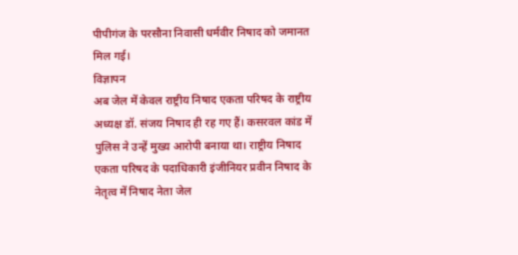पीपीगंज के परसौना निवासी धर्मवीर निषाद को जमानत मिल गई।
विज्ञापन
अब जेल में केवल राष्ट्रीय निषाद एकता परिषद के राष्ट्रीय अध्यक्ष डॉ. संजय निषाद ही रह गए हैं। कसरवल कांड में पुलिस ने उन्हें मुख्य आरोपी बनाया था। राष्ट्रीय निषाद एकता परिषद के पदाधिकारी इंजीनियर प्रवीन निषाद के नेतृत्व में निषाद नेता जेल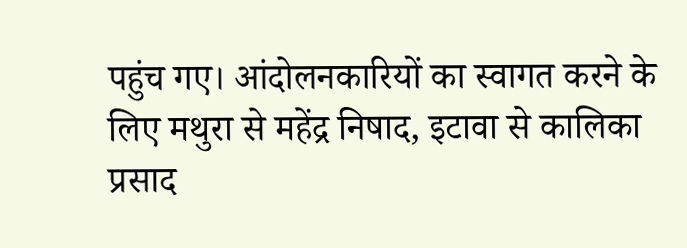पहुंच गए। आंदोलनकारियों का स्वागत करने के लिए मथुरा से महेंद्र निषाद, इटावा से कालिका प्रसाद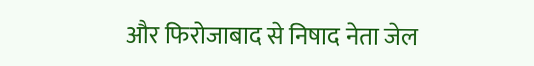और फिरोजाबाद से निषाद नेता जेल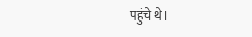पहुंचे थे।